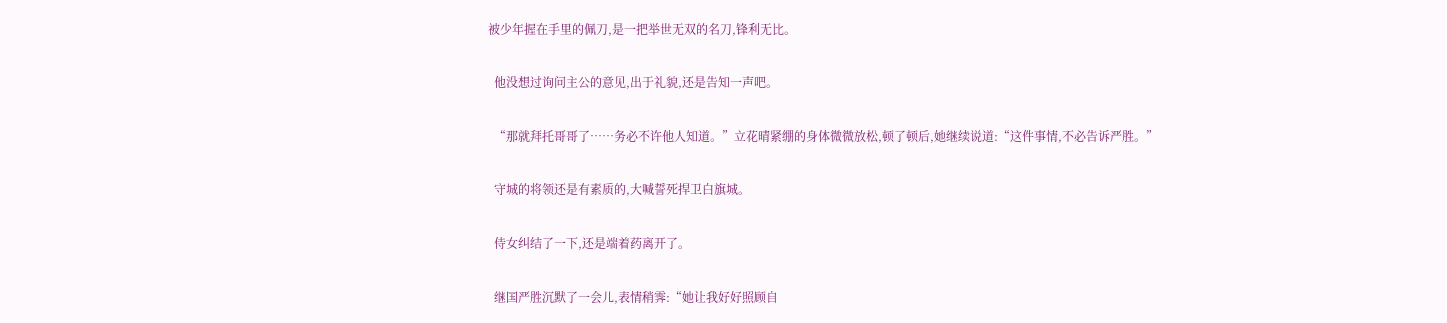被少年握在手里的佩刀,是一把举世无双的名刀,锋利无比。

  他没想过询问主公的意见,出于礼貌,还是告知一声吧。

  “那就拜托哥哥了……务必不许他人知道。”立花晴紧绷的身体微微放松,顿了顿后,她继续说道:“这件事情,不必告诉严胜。”

  守城的将领还是有素质的,大喊誓死捍卫白旗城。

  侍女纠结了一下,还是端着药离开了。

  继国严胜沉默了一会儿,表情稍霁:“她让我好好照顾自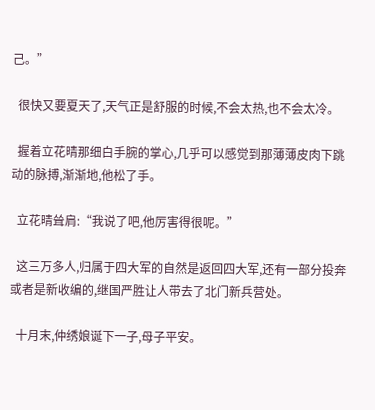己。”

  很快又要夏天了,天气正是舒服的时候,不会太热,也不会太冷。

  握着立花晴那细白手腕的掌心,几乎可以感觉到那薄薄皮肉下跳动的脉搏,渐渐地,他松了手。

  立花晴耸肩:“我说了吧,他厉害得很呢。”

  这三万多人,归属于四大军的自然是返回四大军,还有一部分投奔或者是新收编的,继国严胜让人带去了北门新兵营处。

  十月末,仲绣娘诞下一子,母子平安。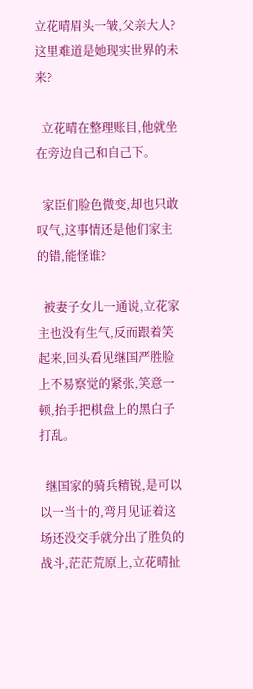立花晴眉头一皱,父亲大人?这里难道是她现实世界的未来?

  立花晴在整理账目,他就坐在旁边自己和自己下。

  家臣们脸色微变,却也只敢叹气,这事情还是他们家主的错,能怪谁?

  被妻子女儿一通说,立花家主也没有生气,反而跟着笑起来,回头看见继国严胜脸上不易察觉的紧张,笑意一顿,抬手把棋盘上的黑白子打乱。

  继国家的骑兵精锐,是可以以一当十的,弯月见证着这场还没交手就分出了胜负的战斗,茫茫荒原上,立花晴扯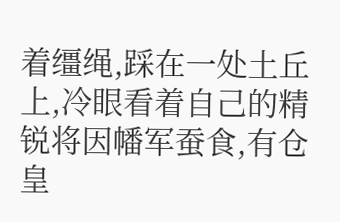着缰绳,踩在一处土丘上,冷眼看着自己的精锐将因幡军蚕食,有仓皇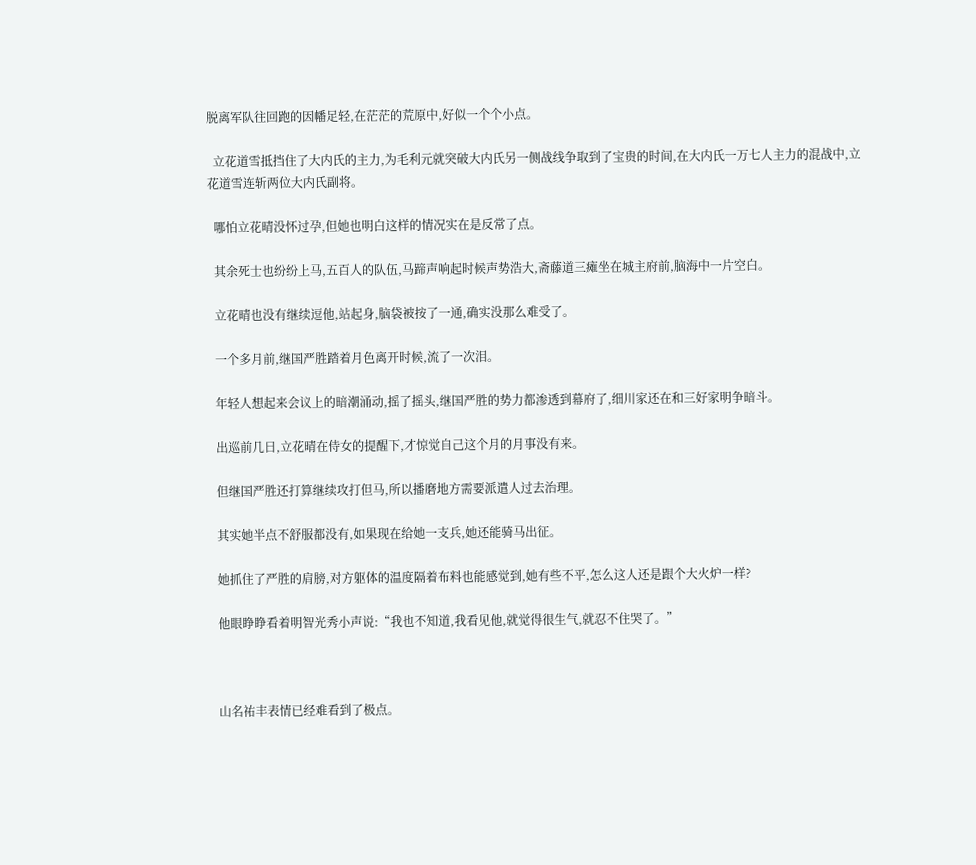脱离军队往回跑的因幡足轻,在茫茫的荒原中,好似一个个小点。

  立花道雪抵挡住了大内氏的主力,为毛利元就突破大内氏另一侧战线争取到了宝贵的时间,在大内氏一万七人主力的混战中,立花道雪连斩两位大内氏副将。

  哪怕立花晴没怀过孕,但她也明白这样的情况实在是反常了点。

  其余死士也纷纷上马,五百人的队伍,马蹄声响起时候声势浩大,斋藤道三瘫坐在城主府前,脑海中一片空白。

  立花晴也没有继续逗他,站起身,脑袋被按了一通,确实没那么难受了。

  一个多月前,继国严胜踏着月色离开时候,流了一次泪。

  年轻人想起来会议上的暗潮涌动,摇了摇头,继国严胜的势力都渗透到幕府了,细川家还在和三好家明争暗斗。

  出巡前几日,立花晴在侍女的提醒下,才惊觉自己这个月的月事没有来。

  但继国严胜还打算继续攻打但马,所以播磨地方需要派遣人过去治理。

  其实她半点不舒服都没有,如果现在给她一支兵,她还能骑马出征。

  她抓住了严胜的肩膀,对方躯体的温度隔着布料也能感觉到,她有些不平,怎么这人还是跟个大火炉一样?

  他眼睁睁看着明智光秀小声说:“我也不知道,我看见他,就觉得很生气,就忍不住哭了。”



  山名祐丰表情已经难看到了极点。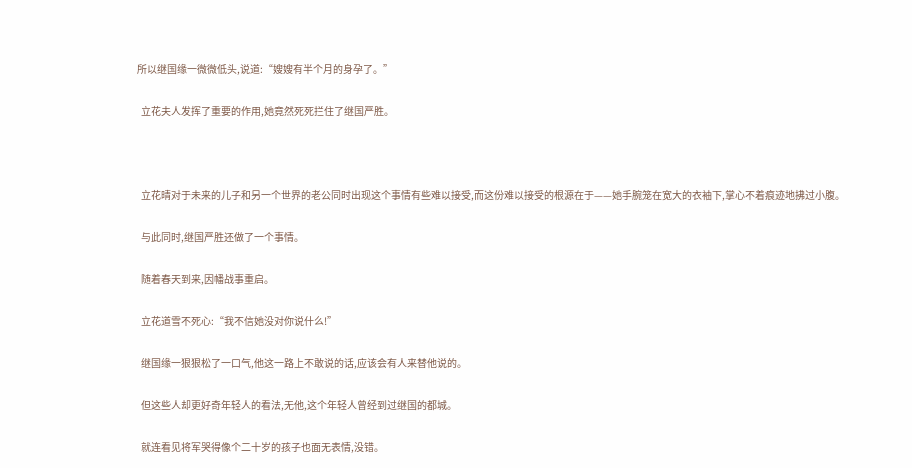所以继国缘一微微低头,说道:“嫂嫂有半个月的身孕了。”

  立花夫人发挥了重要的作用,她竟然死死拦住了继国严胜。



  立花晴对于未来的儿子和另一个世界的老公同时出现这个事情有些难以接受,而这份难以接受的根源在于——她手腕笼在宽大的衣袖下,掌心不着痕迹地拂过小腹。

  与此同时,继国严胜还做了一个事情。

  随着春天到来,因幡战事重启。

  立花道雪不死心:“我不信她没对你说什么!”

  继国缘一狠狠松了一口气,他这一路上不敢说的话,应该会有人来替他说的。

  但这些人却更好奇年轻人的看法,无他,这个年轻人曾经到过继国的都城。

  就连看见将军哭得像个二十岁的孩子也面无表情,没错。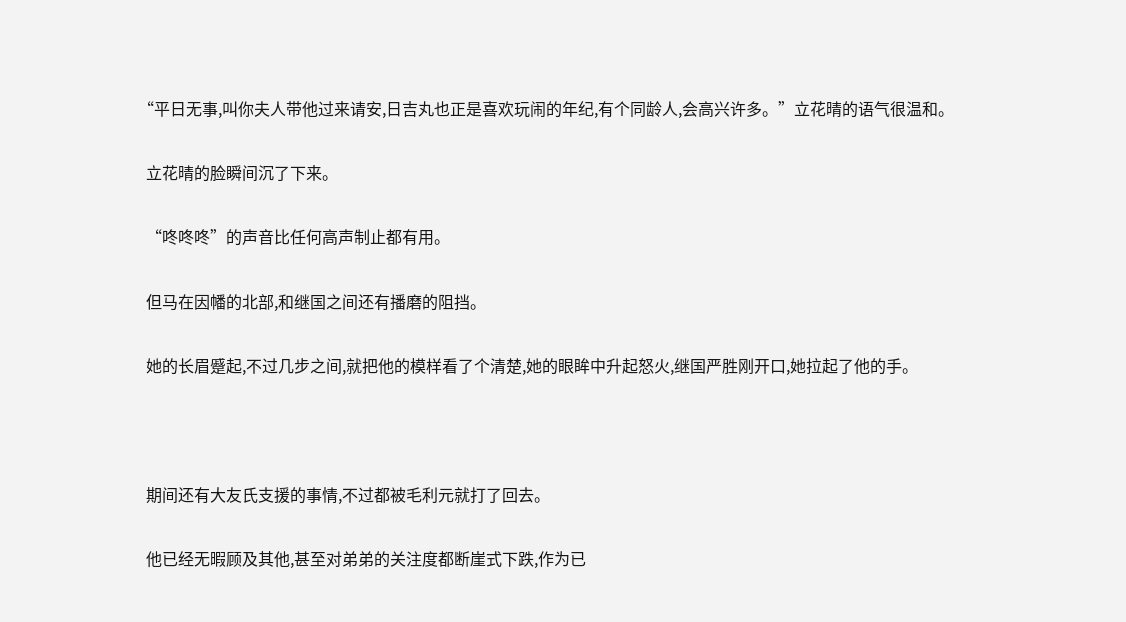“平日无事,叫你夫人带他过来请安,日吉丸也正是喜欢玩闹的年纪,有个同龄人,会高兴许多。”立花晴的语气很温和。

  立花晴的脸瞬间沉了下来。

  “咚咚咚”的声音比任何高声制止都有用。

  但马在因幡的北部,和继国之间还有播磨的阻挡。

  她的长眉蹙起,不过几步之间,就把他的模样看了个清楚,她的眼眸中升起怒火,继国严胜刚开口,她拉起了他的手。



  期间还有大友氏支援的事情,不过都被毛利元就打了回去。

  他已经无暇顾及其他,甚至对弟弟的关注度都断崖式下跌,作为已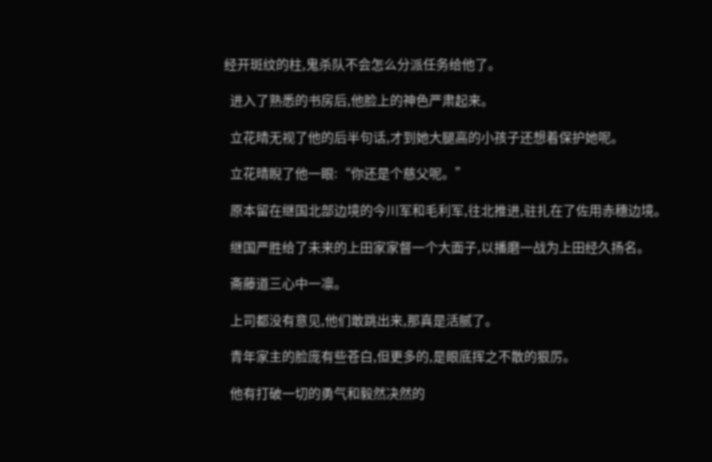经开斑纹的柱,鬼杀队不会怎么分派任务给他了。

  进入了熟悉的书房后,他脸上的神色严肃起来。

  立花晴无视了他的后半句话,才到她大腿高的小孩子还想着保护她呢。

  立花晴睨了他一眼:“你还是个慈父呢。”

  原本留在继国北部边境的今川军和毛利军,往北推进,驻扎在了佐用赤穗边境。

  继国严胜给了未来的上田家家督一个大面子,以播磨一战为上田经久扬名。

  斋藤道三心中一凛。

  上司都没有意见,他们敢跳出来,那真是活腻了。

  青年家主的脸庞有些苍白,但更多的,是眼底挥之不散的狠厉。

  他有打破一切的勇气和毅然决然的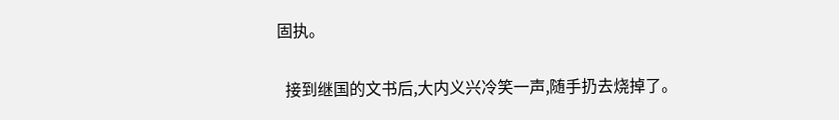固执。

  接到继国的文书后,大内义兴冷笑一声,随手扔去烧掉了。